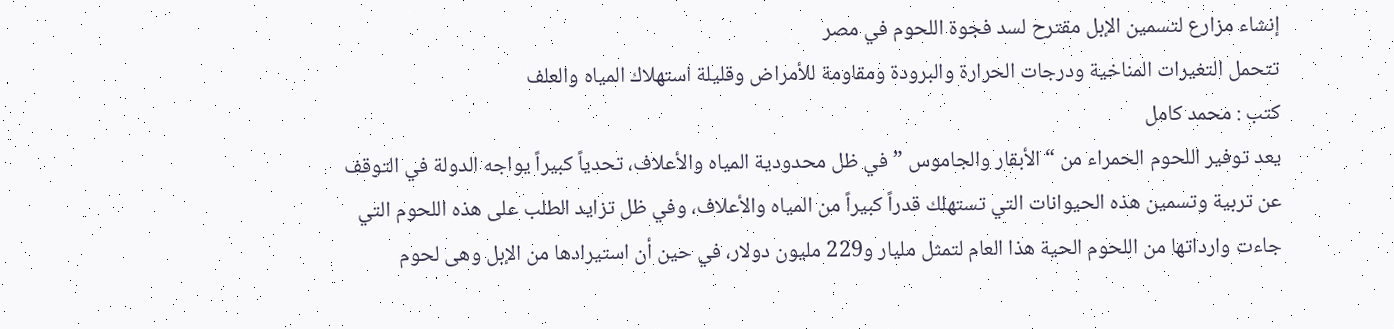إنشاء مزارع لتسمين الإبل مقترح لسد فجوة اللحوم في مصر
تتحمل التغيرات المناخية ودرجات الحرارة والبرودة ومقاومة للأمراض وقليلة استهلاك المياه والعلف
كتب : محمد كامل
يعد توفير اللحوم الحمراء من “الأبقار والجاموس ” في ظل محدودية المياه والأعلاف، تحدياً كبيراً يواجه الدولة في التوقف عن تربية وتسمين هذه الحيوانات التي تستهلك قدراً كبيراً من المياه والأعلاف، وفي ظل تزايد الطلب على هذه اللحوم التي جاءت وارداتها من اللحوم الحية هذا العام لتمثل مليار و229 مليون دولار، في حين أن استيرادها من الإبل وهى لحوم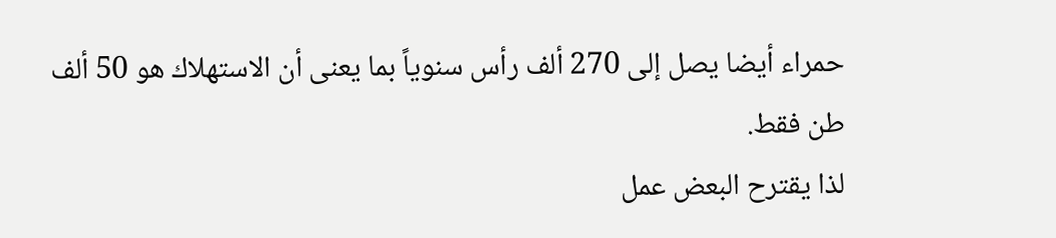حمراء أيضا يصل إلى 270 ألف رأس سنوياً بما يعنى أن الاستهلاك هو 50 ألف طن فقط.
لذا يقترح البعض عمل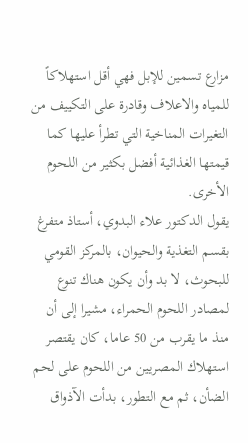مزارع تسمين للإبل فهي أقل استهلاكاً للمياه والاعلاف وقادرة على التكييف من التغيرات المناخية التي تطرأ عليها كما قيمتها الغذائية أفضل بكثير من اللحوم الأخرى.
يقول الدكتور علاء البدوي، أستاذ متفرغ بقسم التغذية والحيوان، بالمركز القومي للبحوث، لا بد وأن يكون هناك تنوع لمصادر اللحوم الحمراء، مشيرا إلى أن منذ ما يقرب من 50 عاما، كان يقتصر استهلاك المصريين من اللحوم على لحم الضأن، ثم مع التطور، بدأت الآذواق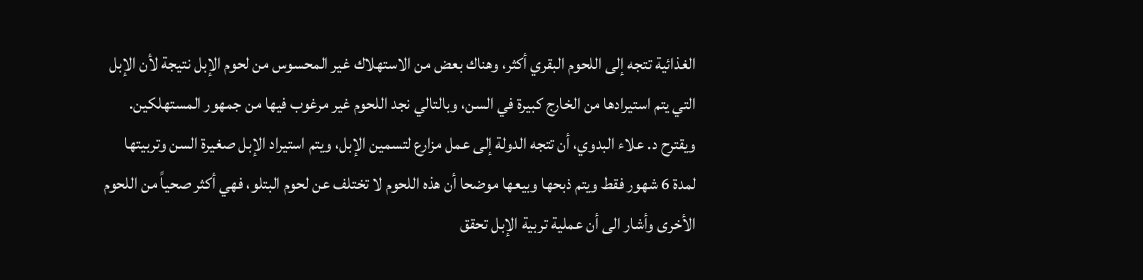الغذائية تتجه إلى اللحوم البقري أكثر، وهناك بعض من الاستهلاك غير المحسوس من لحوم الإبل نتيجة لأن الإبل التي يتم استيرادها من الخارج كبيرة في السن، وبالتالي نجد اللحوم غير مرغوب فيها من جمهور المستهلكين.
ويقترح د. علاء البدوي، أن تتجه الدولة إلى عمل مزارع لتسمين الإبل، ويتم استيراد الإبل صغيرة السن وتربيتها لمدة 6 شهور فقط ويتم ذبحها وبيعها موضحا أن هذه اللحوم لا تختلف عن لحوم البتلو، فهي أكثر صحياً من اللحوم الأخرى وأشار الى أن عملية تربية الإبل تحقق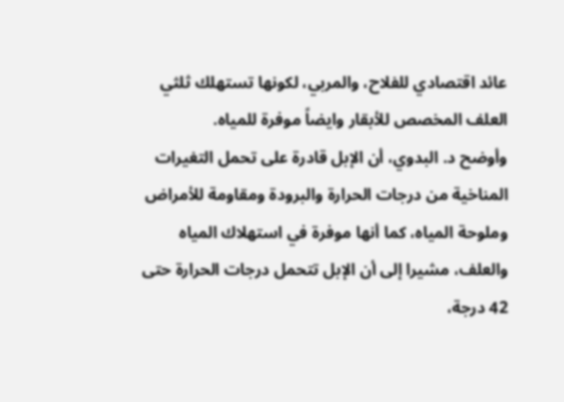عائد اقتصادي للفلاح، والمربي، لكونها تستهلك ثلثي العلف المخصص للأبقار وايضاً موفرة للمياه.
وأوضح د. البدوي، أن الإبل قادرة على تحمل التغيرات المناخية من درجات الحرارة والبرودة ومقاومة للأمراض وملوحة المياه، كما أنها موفرة في استهلاك المياه والعلف، مشيرا إلى أن الإبل تتحمل درجات الحرارة حتى 42 درجة،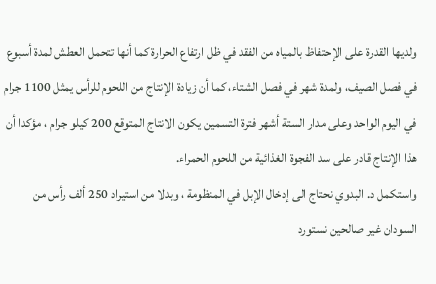ولديها القدرة على الإحتفاظ بالمياه من الفقد في ظل ارتفاع الحرارة كما أنها تتحمل العطش لمدة أسبوع في فصل الصيف، ولمدة شهر في فصل الشتاء، كما أن زيادة الإنتاج من اللحوم للرأس يمثل 1100 جرام في اليوم الواحد وعلى مدار الستة أشهر فترة التسمين يكون الانتاج المتوقع 200 كيلو جرام ، مؤكدا أن هذا الإنتاج قادر على سد الفجوة الغذائية من اللحوم الحمراء.
واستكمل د. البدوي نحتاج الى إدخال الإبل في المنظومة ، وبدلا من استيراد 250 ألف رأس من السودان غير صالحين نستورد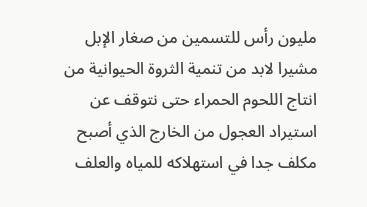مليون رأس للتسمين من صغار الإبل مشيرا لابد من تنمية الثروة الحيوانية من انتاج اللحوم الحمراء حتى نتوقف عن استيراد العجول من الخارج الذي أصبح مكلف جدا في استهلاكه للمياه والعلف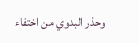وحذر البدوي من اختفاء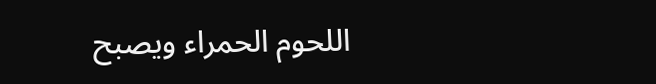اللحوم الحمراء ويصبح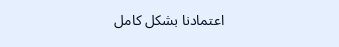اعتمادنا بشكل كامل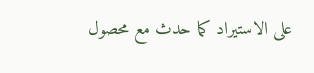على الاستيراد كما حدث مع محصول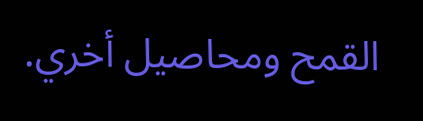القمح ومحاصيل أخري.